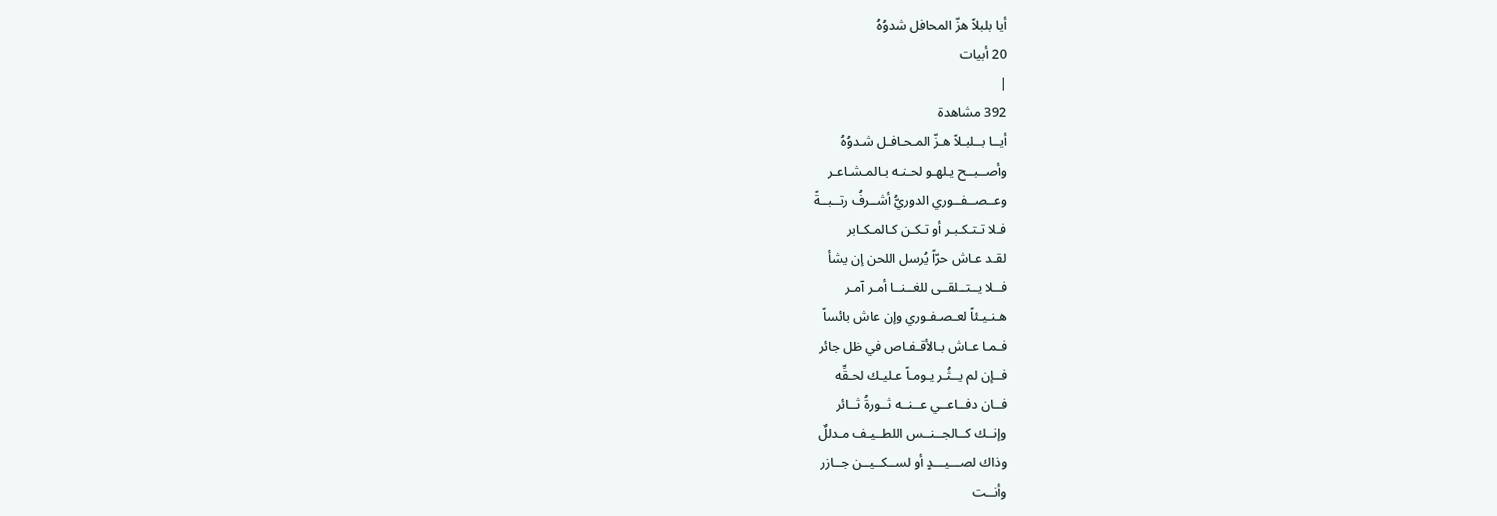أيا بلبلاً هزّ المحافل شدوُهُ
20 أبيات
|
392 مشاهدة
أيــا بــلبـلاً هـزّ المـحـافـل شـدوُهُ
وأصــبــح يـلهـو لحـنـه بـالمـشـاعـر
وعــصــفــوري الدوريُّ أشــرفُ رتــبــةً
فـلا تـتـكـبـر أو تـكـن كـالمـكـابر
لقـد عـاش حرّاً يُرسل اللحن إن يشأ
فــلا يــتــلقــى للغــنــا أمـر آمـر
هـنـيـئاً لعـصـفـوري وإن عاش بائساً
فـمـا عـاش بـالأقـفـاص في ظل جائر
فــإن لم يــثُـر يـومـاً عـليـك لحـقِّه
فــان دفــاعــي عــنــه ثــورةُ ثــائر
وإنــك كــالجــنــس اللطــيـف مـدللٌ
وذاك لصـــيـــدٍ أو لســكــيــن جــازر
وأنــت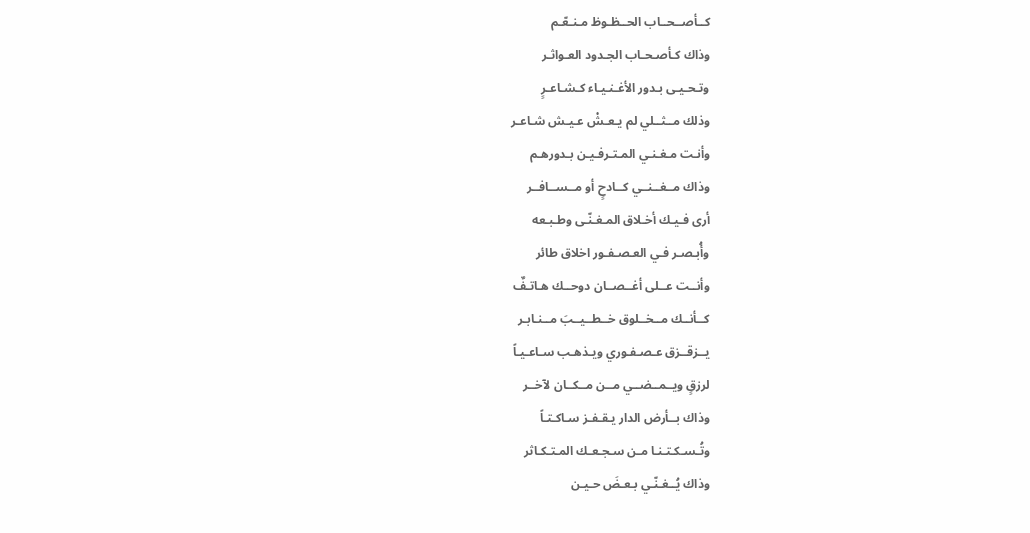كــأصــحــاب الحــظـوظ مـنـعّـم
وذاك كـأصـحـاب الجـدود العـواثـر
وتـحـيـى بـدور الأغـنـيـاء كـشـاعـرٍ
وذلك مــثــلي لم يـعـشْ عـيـش شـاعـر
وأنـت مـغـنـي المـتـرفـيـن بـدورهـم
وذاك مــغــنــي كــادحٍ أو مــســافــر
أرى فـيـك أخـلاق المـغـنّـى وطـبـعه
وأُبـصـر فـي العـصـفـور اخلاق طائر
وأنــت عــلى أغــصــان دوحــك هـاتـفٌ
كــأنــك مــخــلوق خــطــيــبَ مــنـابـر
يــزقــزق عـصـفـوري ويـذهـب سـاعـيـاً
لرزقٍ ويــمــضــي مــن مــكــان لآخــر
وذاك بــأرض الدار يـقـفـز سـاكـتـاً
وتُـسـكـتـنـا مـن سـجـعـك المـتـكـاثر
وذاك يُــغـنّـي بـعـضَ حـيـن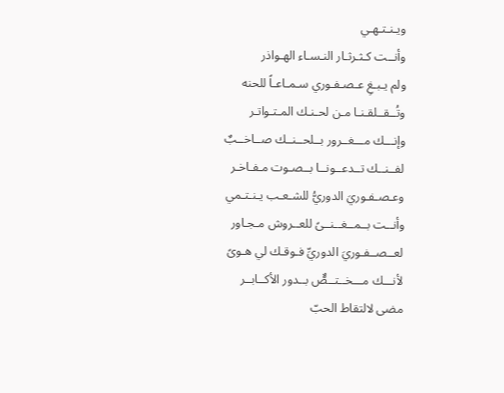ويـنـتـهـي
وأنــت كـثـرثـار النـسـاء الهـواذر
ولم يـبـغِ عـصـفـوري سـمـاعـاً للحنه
وتُــقــلقـنـا مـن لحـنـك المـتـواتـر
وإنـــك مـــغــرور بــلحــنــك صــاخــبٌ
لفــنــك تــدعــونــا بــصـوت مـفـاخـر
وعـصـفـوريَ الدوريُّ للشـعـب يـنـتـمي
وأنــت بــمــغــنــىً للعــروش مـجـاور
لعــصــفـوريَ الدوريِّ فـوقـك لي هـوىً
لأنـــك مـــخــتــصٌّ بــدور الأكــابــر
مضى لالتقاط الحبّ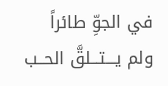في الجوِّ طائراً
ولم يـــتـــلقَّ الحــب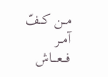مــن كــفّ آمــر
فـــعـــاش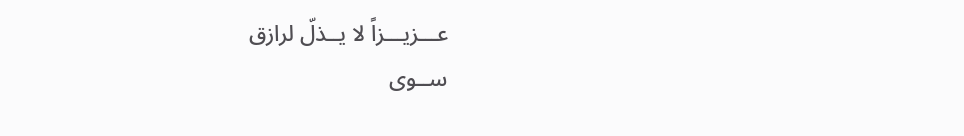عـــزيـــزاً لا يــذلّ لرازق
ســوى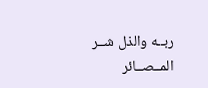ربــه والذل شــر المــصــائر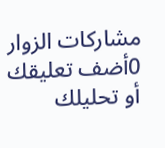مشاركات الزوار
0أضف تعليقك أو تحليلك